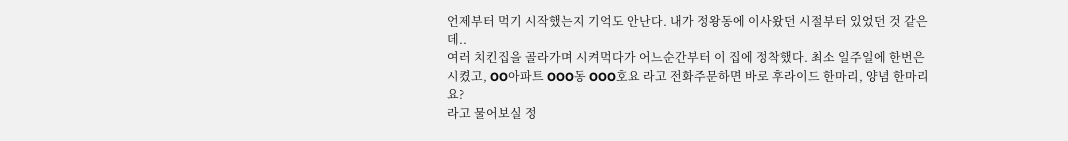언제부터 먹기 시작했는지 기억도 안난다. 내가 정왕동에 이사왔던 시절부터 있었던 것 같은데..
여러 치킨집을 골라가며 시켜먹다가 어느순간부터 이 집에 정착했다. 최소 일주일에 한번은 시켰고, OO아파트 OOO동 OOO호요 라고 전화주문하면 바로 후라이드 한마리, 양념 한마리요?
라고 물어보실 정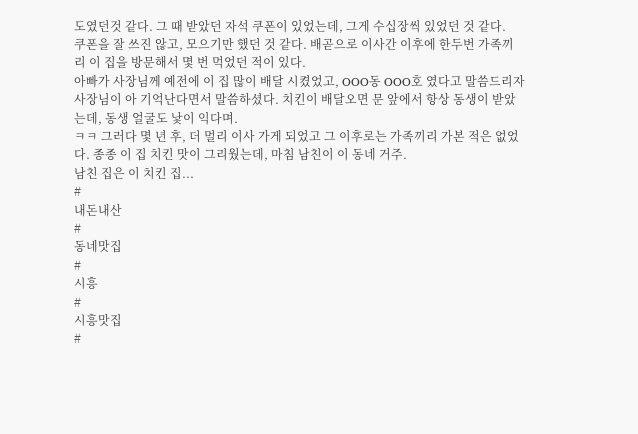도였던것 같다. 그 때 받았던 자석 쿠폰이 있었는데, 그게 수십장씩 있었던 것 같다.
쿠폰을 잘 쓰진 않고, 모으기만 했던 것 같다. 배곧으로 이사간 이후에 한두번 가족끼리 이 집을 방문해서 몇 번 먹었던 적이 있다.
아빠가 사장님께 예전에 이 집 많이 배달 시켰었고, OOO동 OOO호 였다고 말씀드리자 사장님이 아 기억난다면서 말씀하셨다. 치킨이 배달오면 문 앞에서 항상 동생이 받았는데, 동생 얼굴도 낯이 익다며.
ㅋㅋ 그러다 몇 년 후, 더 멀리 이사 가게 되었고 그 이후로는 가족끼리 가본 적은 없었다. 종종 이 집 치킨 맛이 그리웠는데, 마침 남친이 이 동네 거주.
남친 집은 이 치킨 집...
#
내돈내산
#
동네맛집
#
시흥
#
시흥맛집
#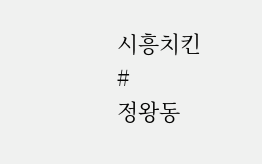시흥치킨
#
정왕동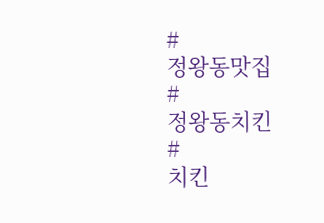#
정왕동맛집
#
정왕동치킨
#
치킨